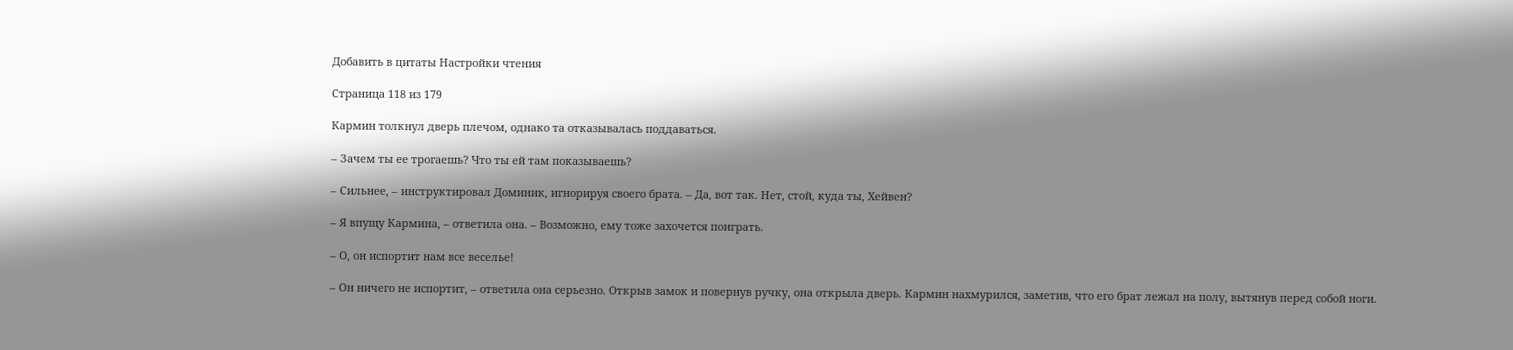Добавить в цитаты Настройки чтения

Страница 118 из 179

Кармин толкнул дверь плечом, однако та отказывалась поддаваться.

– Зачем ты ее трогаешь? Что ты ей там показываешь?

– Сильнее, – инструктировал Доминик, игнорируя своего брата. – Да, вот так. Нет, стой, куда ты, Хейвен?

– Я впущу Кармина, – ответила она. – Возможно, ему тоже захочется поиграть.

– О, он испортит нам все веселье!

– Он ничего не испортит, – ответила она серьезно. Открыв замок и повернув ручку, она открыла дверь. Кармин нахмурился, заметив, что его брат лежал на полу, вытянув перед собой ноги.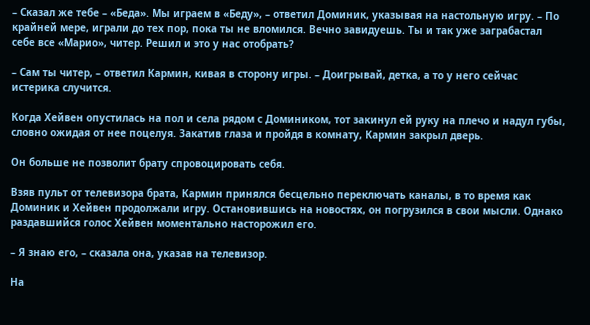– Сказал же тебе – «Беда». Мы играем в «Беду», – ответил Доминик, указывая на настольную игру. – По крайней мере, играли до тех пор, пока ты не вломился. Вечно завидуешь. Ты и так уже заграбастал себе все «Марио», читер. Решил и это у нас отобрать?

– Сам ты читер, – ответил Кармин, кивая в сторону игры. – Доигрывай, детка, а то у него сейчас истерика случится.

Когда Хейвен опустилась на пол и села рядом с Домиником, тот закинул ей руку на плечо и надул губы, словно ожидая от нее поцелуя. Закатив глаза и пройдя в комнату, Кармин закрыл дверь.

Он больше не позволит брату спровоцировать себя.

Взяв пульт от телевизора брата, Кармин принялся бесцельно переключать каналы, в то время как Доминик и Хейвен продолжали игру. Остановившись на новостях, он погрузился в свои мысли. Однако раздавшийся голос Хейвен моментально насторожил его.

– Я знаю его, – сказала она, указав на телевизор.

На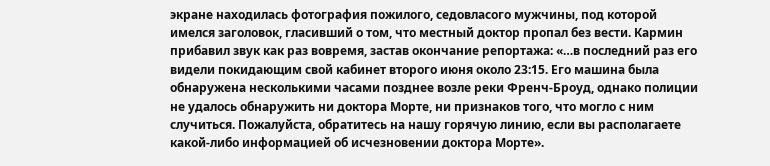экране находилась фотография пожилого, седовласого мужчины, под которой имелся заголовок, гласивший о том, что местный доктор пропал без вести. Кармин прибавил звук как раз вовремя, застав окончание репортажа: «…в последний раз его видели покидающим свой кабинет второго июня около 23:15. Его машина была обнаружена несколькими часами позднее возле реки Френч-Броуд, однако полиции не удалось обнаружить ни доктора Морте, ни признаков того, что могло с ним случиться. Пожалуйста, обратитесь на нашу горячую линию, если вы располагаете какой-либо информацией об исчезновении доктора Морте».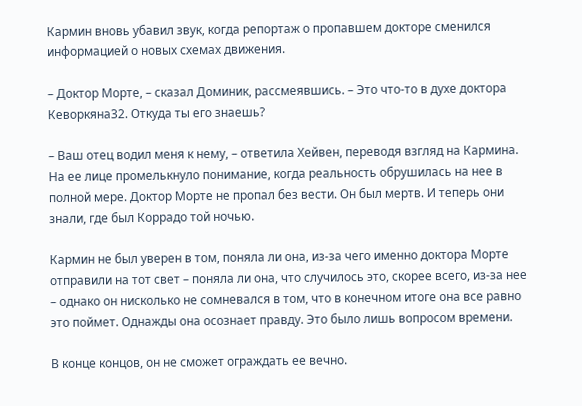Кармин вновь убавил звук, когда репортаж о пропавшем докторе сменился информацией о новых схемах движения.

– Доктор Морте, – сказал Доминик, рассмеявшись. – Это что-то в духе доктора Кеворкяна32. Откуда ты его знаешь?

– Ваш отец водил меня к нему, – ответила Хейвен, переводя взгляд на Кармина. На ее лице промелькнуло понимание, когда реальность обрушилась на нее в полной мере. Доктор Морте не пропал без вести. Он был мертв. И теперь они знали, где был Коррадо той ночью.

Кармин не был уверен в том, поняла ли она, из-за чего именно доктора Морте отправили на тот свет – поняла ли она, что случилось это, скорее всего, из-за нее – однако он нисколько не сомневался в том, что в конечном итоге она все равно это поймет. Однажды она осознает правду. Это было лишь вопросом времени.

В конце концов, он не сможет ограждать ее вечно.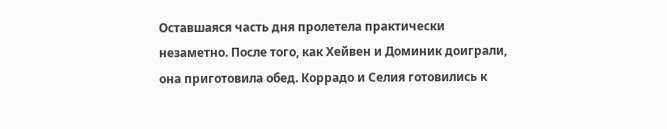Оставшаяся часть дня пролетела практически незаметно. После того, как Хейвен и Доминик доиграли, она приготовила обед. Коррадо и Селия готовились к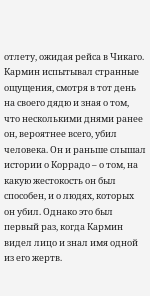отлету, ожидая рейса в Чикаго. Кармин испытывал странные ощущения, смотря в тот день на своего дядю и зная о том, что несколькими днями ранее он, вероятнее всего, убил человека. Он и раньше слышал истории о Коррадо – о том, на какую жестокость он был способен, и о людях, которых он убил. Однако это был первый раз, когда Кармин видел лицо и знал имя одной из его жертв.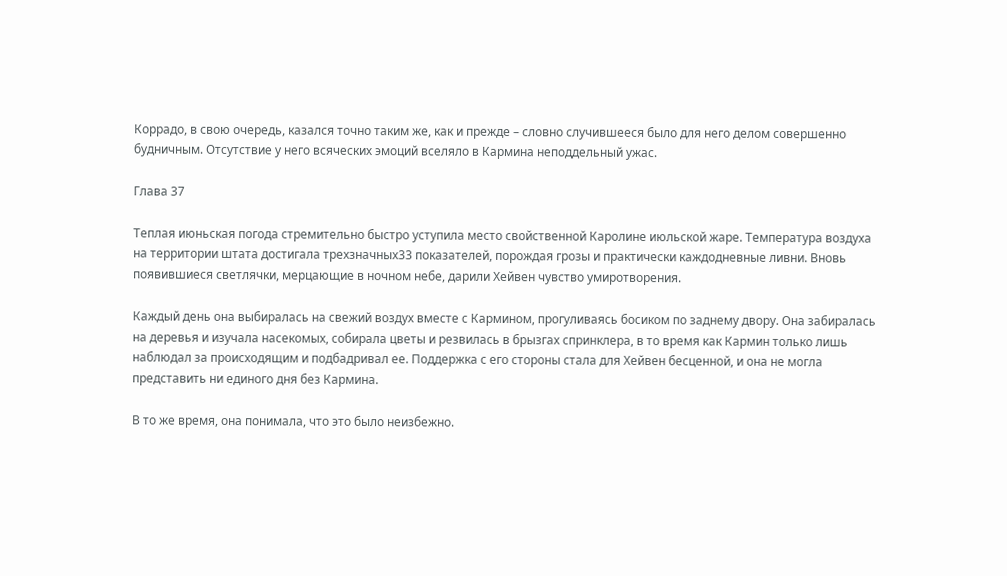Коррадо, в свою очередь, казался точно таким же, как и прежде – словно случившееся было для него делом совершенно будничным. Отсутствие у него всяческих эмоций вселяло в Кармина неподдельный ужас.

Глава 37

Теплая июньская погода стремительно быстро уступила место свойственной Каролине июльской жаре. Температура воздуха на территории штата достигала трехзначных33 показателей, порождая грозы и практически каждодневные ливни. Вновь появившиеся светлячки, мерцающие в ночном небе, дарили Хейвен чувство умиротворения.

Каждый день она выбиралась на свежий воздух вместе с Кармином, прогуливаясь босиком по заднему двору. Она забиралась на деревья и изучала насекомых, собирала цветы и резвилась в брызгах спринклера, в то время как Кармин только лишь наблюдал за происходящим и подбадривал ее. Поддержка с его стороны стала для Хейвен бесценной, и она не могла представить ни единого дня без Кармина.

В то же время, она понимала, что это было неизбежно.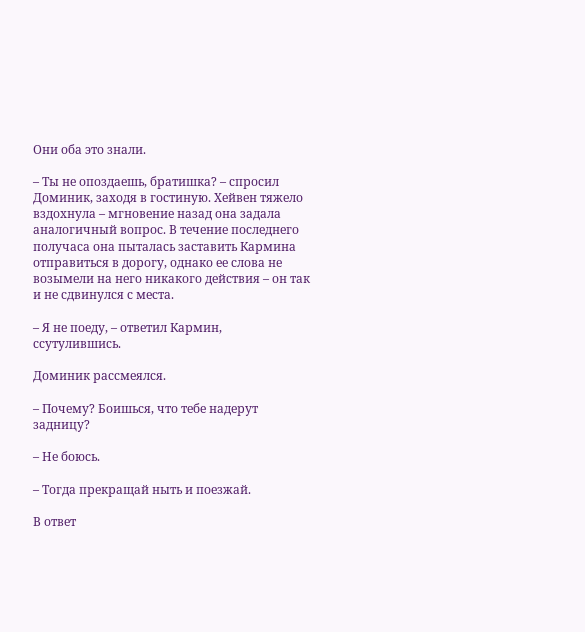Они оба это знали.

– Ты не опоздаешь, братишка? – спросил Доминик, заходя в гостиную. Хейвен тяжело вздохнула – мгновение назад она задала аналогичный вопрос. В течение последнего получаса она пыталась заставить Кармина отправиться в дорогу, однако ее слова не возымели на него никакого действия – он так и не сдвинулся с места.

– Я не поеду, – ответил Кармин, ссутулившись.

Доминик рассмеялся.

– Почему? Боишься, что тебе надерут задницу?

– Не боюсь.

– Тогда прекращай ныть и поезжай.

В ответ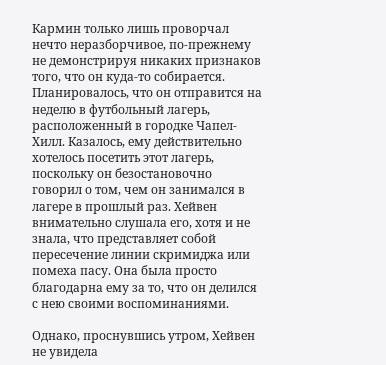Кармин только лишь проворчал нечто неразборчивое, по-прежнему не демонстрируя никаких признаков того, что он куда-то собирается. Планировалось, что он отправится на неделю в футбольный лагерь, расположенный в городке Чапел-Хилл. Казалось, ему действительно хотелось посетить этот лагерь, поскольку он безостановочно говорил о том, чем он занимался в лагере в прошлый раз. Хейвен внимательно слушала его, хотя и не знала, что представляет собой пересечение линии скримиджа или помеха пасу. Она была просто благодарна ему за то, что он делился с нею своими воспоминаниями.

Однако, проснувшись утром, Хейвен не увидела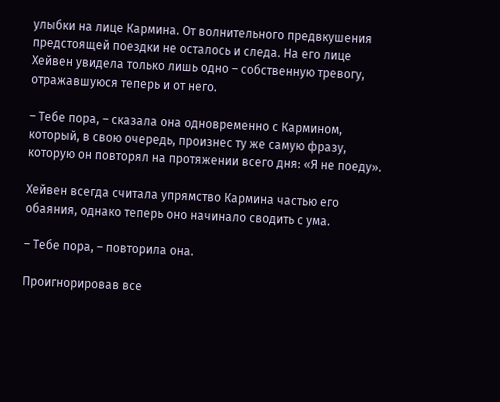улыбки на лице Кармина. От волнительного предвкушения предстоящей поездки не осталось и следа. На его лице Хейвен увидела только лишь одно – собственную тревогу, отражавшуюся теперь и от него.

– Тебе пора, – сказала она одновременно с Кармином, который, в свою очередь, произнес ту же самую фразу, которую он повторял на протяжении всего дня: «Я не поеду».

Хейвен всегда считала упрямство Кармина частью его обаяния, однако теперь оно начинало сводить с ума.

– Тебе пора, – повторила она.

Проигнорировав все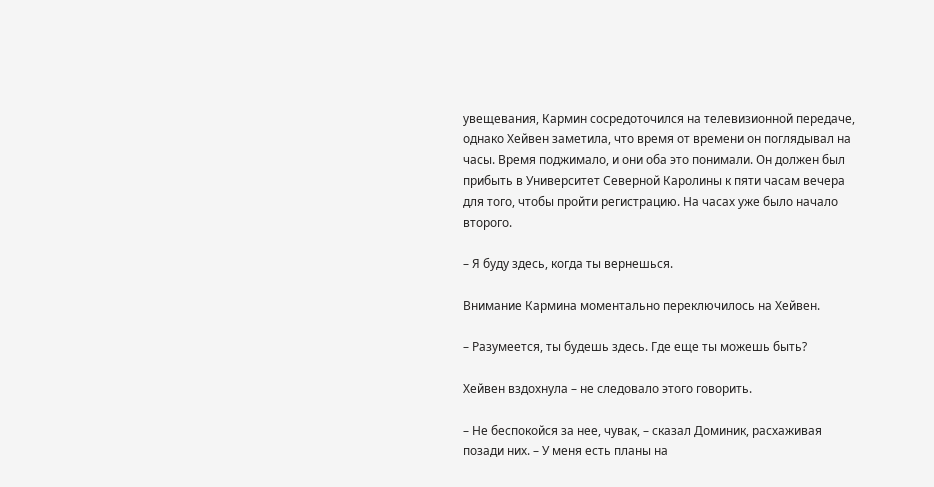увещевания, Кармин сосредоточился на телевизионной передаче, однако Хейвен заметила, что время от времени он поглядывал на часы. Время поджимало, и они оба это понимали. Он должен был прибыть в Университет Северной Каролины к пяти часам вечера для того, чтобы пройти регистрацию. На часах уже было начало второго.

– Я буду здесь, когда ты вернешься.

Внимание Кармина моментально переключилось на Хейвен.

– Разумеется, ты будешь здесь. Где еще ты можешь быть?

Хейвен вздохнула – не следовало этого говорить.

– Не беспокойся за нее, чувак, – сказал Доминик, расхаживая позади них. – У меня есть планы на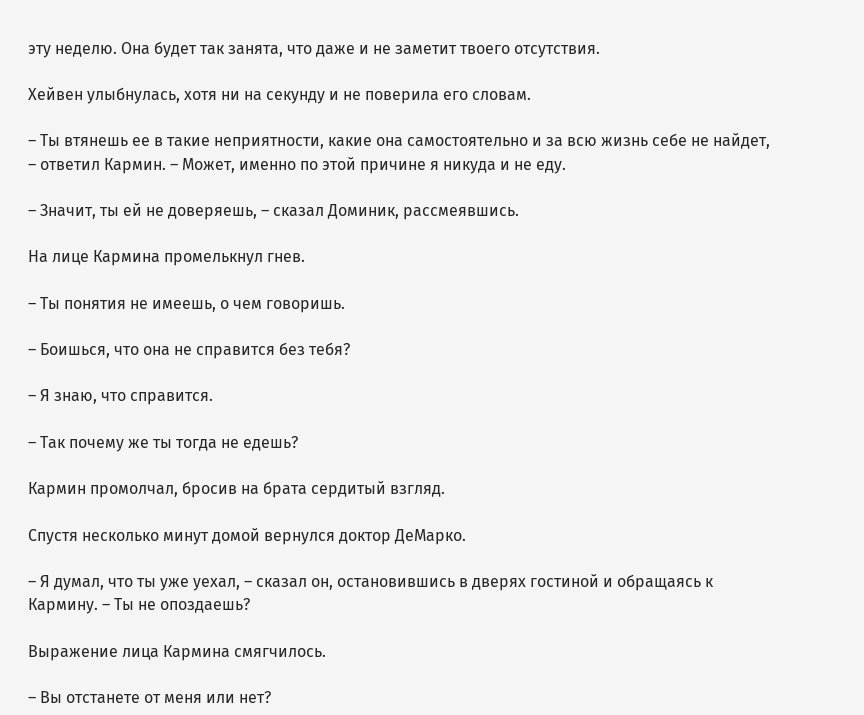эту неделю. Она будет так занята, что даже и не заметит твоего отсутствия.

Хейвен улыбнулась, хотя ни на секунду и не поверила его словам.

– Ты втянешь ее в такие неприятности, какие она самостоятельно и за всю жизнь себе не найдет, – ответил Кармин. – Может, именно по этой причине я никуда и не еду.

– Значит, ты ей не доверяешь, – сказал Доминик, рассмеявшись.

На лице Кармина промелькнул гнев.

– Ты понятия не имеешь, о чем говоришь.

– Боишься, что она не справится без тебя?

– Я знаю, что справится.

– Так почему же ты тогда не едешь?

Кармин промолчал, бросив на брата сердитый взгляд.

Спустя несколько минут домой вернулся доктор ДеМарко.

– Я думал, что ты уже уехал, – сказал он, остановившись в дверях гостиной и обращаясь к Кармину. – Ты не опоздаешь?

Выражение лица Кармина смягчилось.

– Вы отстанете от меня или нет?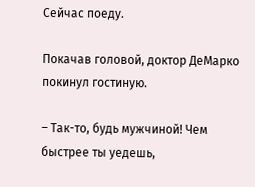Сейчас поеду.

Покачав головой, доктор ДеМарко покинул гостиную.

– Так-то, будь мужчиной! Чем быстрее ты уедешь,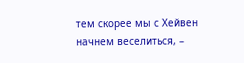тем скорее мы с Хейвен начнем веселиться, –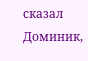сказал Доминик,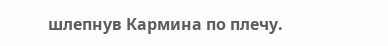шлепнув Кармина по плечу.